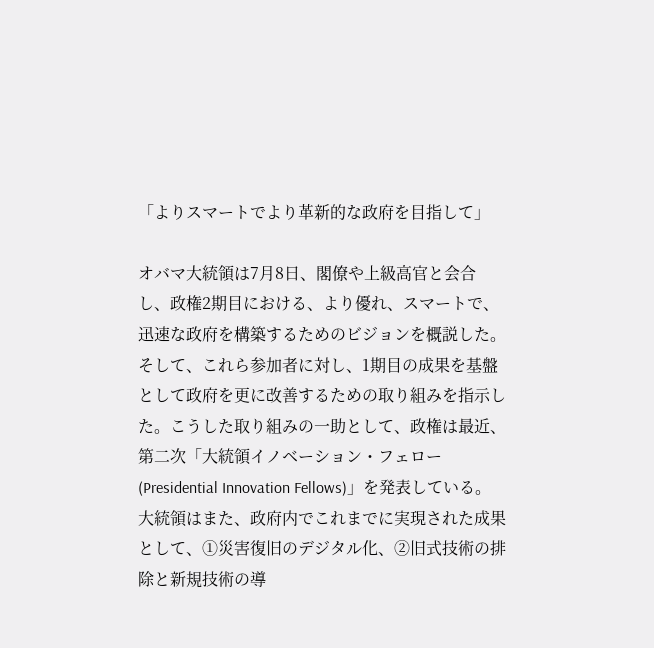「よりスマートでより革新的な政府を目指して」

オバマ大統領は7月8日、閣僚や上級高官と会合し、政権2期目における、より優れ、スマートで、迅速な政府を構築するためのビジョンを概説した。そして、これら参加者に対し、1期目の成果を基盤として政府を更に改善するための取り組みを指示した。こうした取り組みの一助として、政権は最近、第二次「大統領イノベーション・フェロー(Presidential Innovation Fellows)」を発表している。大統領はまた、政府内でこれまでに実現された成果として、①災害復旧のデジタル化、②旧式技術の排除と新規技術の導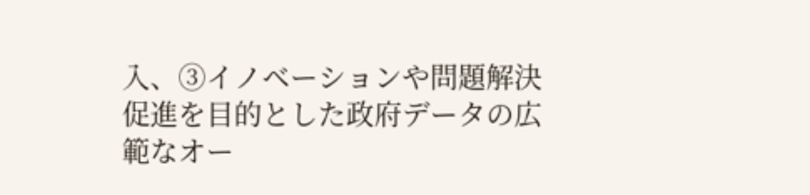入、③イノベーションや問題解決促進を目的とした政府データの広範なオー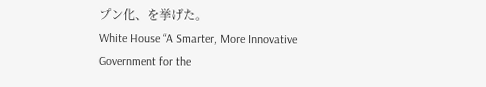プン化、を挙げた。
White House “A Smarter, More Innovative Government for the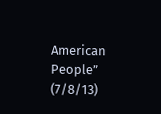American People” (7/8/13)